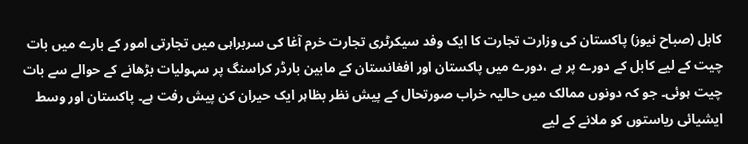کابل (صباح نیوز) پاکستان کی وزارت تجارت کا ایک وفد سیکرٹری تجارت خرم آغا کی سربراہی میں تجارتی امور کے بارے میں بات چیت کے لیے کابل کے دورے پر ہے ،دورے میں پاکستان اور افغانستان کے مابین بارڈر کراسنگ پر سہولیات بڑھانے کے حوالے سے بات چیت ہوئی۔ جو کہ دونوں ممالک میں حالیہ خراب صورتحال کے پیش نظر بظاہر ایک حیران کن پیش رفت ہے۔ پاکستان اور وسط ایشیائی ریاستوں کو ملانے کے لیے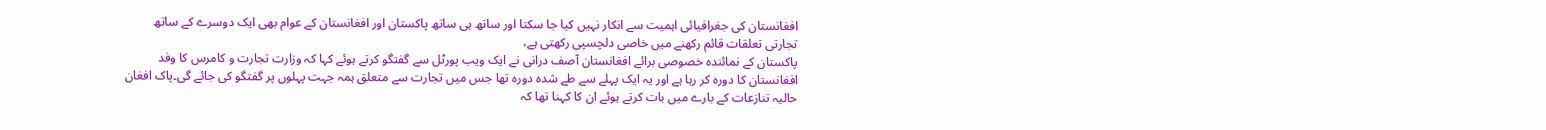افغانستان کی جغرافیائی اہمیت سے انکار نہیں کیا جا سکتا اور ساتھ ہی ساتھ پاکستان اور افغانستان کے عوام بھی ایک دوسرے کے ساتھ تجارتی تعلقات قائم رکھنے میں خاصی دلچسپی رکھتی ہے،
پاکستان کے نمائندہ خصوصی برائے افغانستان آصف درانی نے ایک ویب پورٹل سے گفتگو کرتے ہوئے کہا کہ وزارت تجارت و کامرس کا وفد افغانستان کا دورہ کر رہا ہے اور یہ ایک پہلے سے طے شدہ دورہ تھا جس میں تجارت سے متعلق ہمہ جہت پہلوں پر گفتگو کی جائے گی۔پاک افغان حالیہ تنازعات کے بارے میں بات کرتے ہوئے ان کا کہنا تھا کہ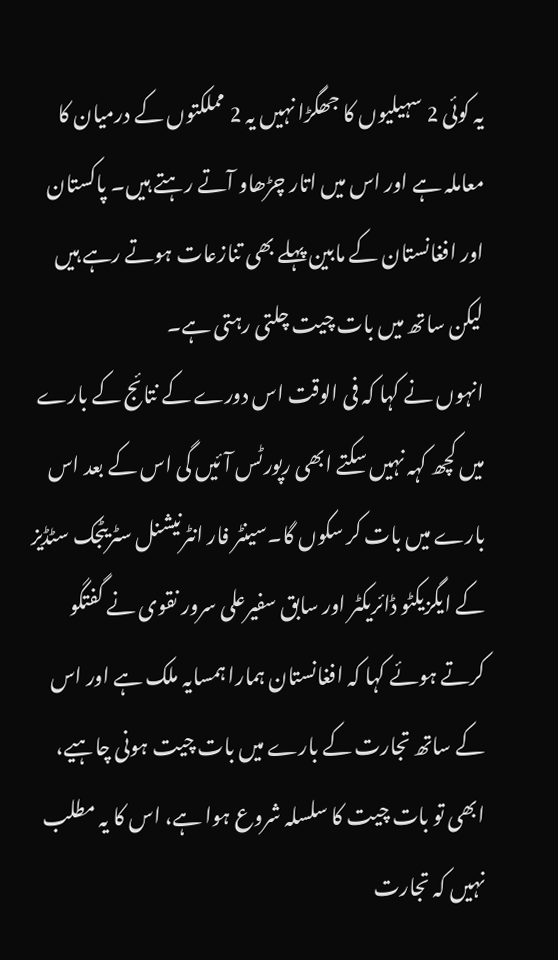یہ کوئی 2 سہیلیوں کا جھگڑا نہیں یہ 2 مملکتوں کے درمیان کا معاملہ ہے اور اس میں اتار چڑھاو آتے رہتے ہیں۔ پاکستان اور افغانستان کے مابین پہلے بھی تنازعات ہوتے رہے ہیں لیکن ساتھ میں بات چیت چلتی رہتی ہے۔
انہوں نے کہا کہ فی الوقت اس دورے کے نتائج کے بارے میں کچھ کہہ نہیں سکتے ابھی رپورٹس آئیں گی اس کے بعد اس بارے میں بات کر سکوں گا۔سینٹر فار انٹرنیشنل سٹریٹجک سٹڈیز کے ایگزیکٹو ڈائریکٹر اور سابق سفیرعلی سرور نقوی نے گفتگو کرتے ہوئے کہا کہ افغانستان ہمارا ہمسایہ ملک ہے اور اس کے ساتھ تجارت کے بارے میں بات چیت ہونی چاہیے، ابھی تو بات چیت کا سلسلہ شروع ہوا ہے، اس کا یہ مطلب نہیں کہ تجارت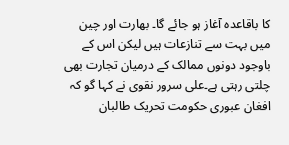کا باقاعدہ آغاز ہو جائے گا۔ بھارت اور چین میں بہت سے تنازعات ہیں لیکن اس کے باوجود دونوں ممالک کے درمیان تجارت بھی چلتی رہتی ہے۔علی سرور نقوی نے کہا گو کہ افغان عبوری حکومت تحریک طالبان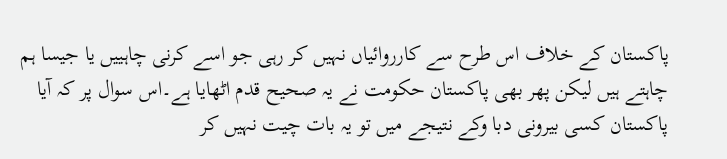پاکستان کے خلاف اس طرح سے کارروائیاں نہیں کر رہی جو اسے کرنی چاہییں یا جیسا ہم چاہتے ہیں لیکن پھر بھی پاکستان حکومت نے یہ صحیح قدم اٹھایا ہے۔اس سوال پر کہ آیا پاکستان کسی بیرونی دبا وکے نتیجے میں تو یہ بات چیت نہیں کر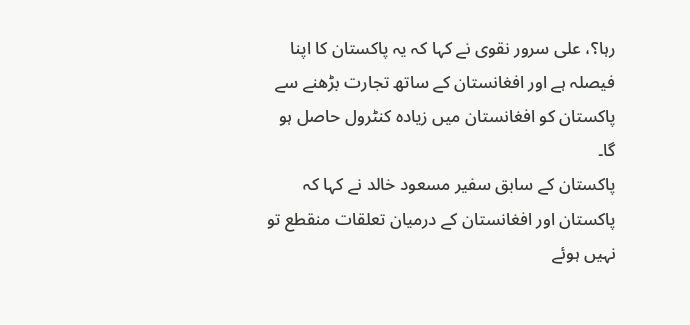رہا؟، علی سرور نقوی نے کہا کہ یہ پاکستان کا اپنا فیصلہ ہے اور افغانستان کے ساتھ تجارت بڑھنے سے پاکستان کو افغانستان میں زیادہ کنٹرول حاصل ہو گا۔
پاکستان کے سابق سفیر مسعود خالد نے کہا کہ پاکستان اور افغانستان کے درمیان تعلقات منقطع تو نہیں ہوئے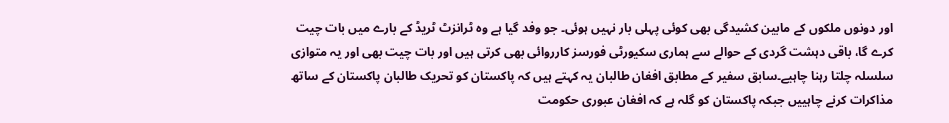اور دونوں ملکوں کے مابین کشیدگی بھی کوئی پہلی بار نہیں ہوئی۔ جو وفد گیا ہے وہ ٹرانزٹ ٹریڈ کے بارے میں بات چیت کرے گا، باقی دہشت گردی کے حوالے سے ہماری سکیورٹی فورسز کارروائی بھی کرتی ہیں اور بات چیت بھی اور یہ متوازی سلسلہ چلتا رہنا چاہیے۔سابق سفیر کے مطابق افغان طالبان یہ کہتے ہیں کہ پاکستان کو تحریک طالبان پاکستان کے ساتھ مذاکرات کرنے چاہییں جبکہ پاکستان کو گلہ ہے کہ افغان عبوری حکومت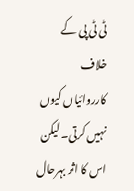ٹی ٹی پی کے خلاف کارروائیاں کیوں نہیں کرتی۔ لیکن اس کا اثر بہرحال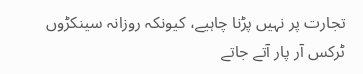تجارت پر نہیں پڑنا چاہیے، کیونکہ روزانہ سینکڑوں ٹرکس آر پار آتے جاتے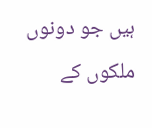ہیں جو دونوں ملکوں کے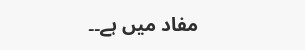مفاد میں ہے۔۔